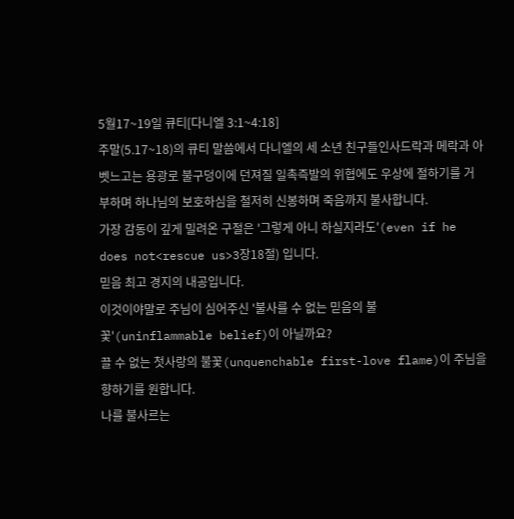5월17~19일 큐티[다니엘 3:1~4:18]
주말(5.17~18)의 큐티 말씀에서 다니엘의 세 소년 친구들인사드락과 메락과 아벳느고는 용광로 불구덩이에 던져질 일촉즉발의 위협에도 우상에 절하기를 거부하며 하나님의 보호하심을 철저히 신봉하며 죽음까지 불사합니다.
가장 감동이 깊게 밀려온 구절은 '그렇게 아니 하실지라도'(even if he does not<rescue us>3장18절) 입니다.
믿음 최고 경지의 내공입니다.
이것이야말로 주님이 심어주신 '불사를 수 없는 믿음의 불꽃'(uninflammable belief)이 아닐까요?
끌 수 없는 첫사랑의 불꽃(unquenchable first-love flame)이 주님을 향하기를 원합니다.
나를 불사르는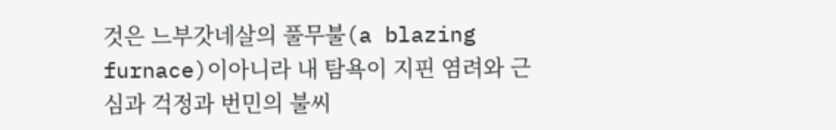것은 느부갓네살의 풀무불(a blazing furnace)이아니라 내 탐욕이 지핀 염려와 근심과 걱정과 번민의 불씨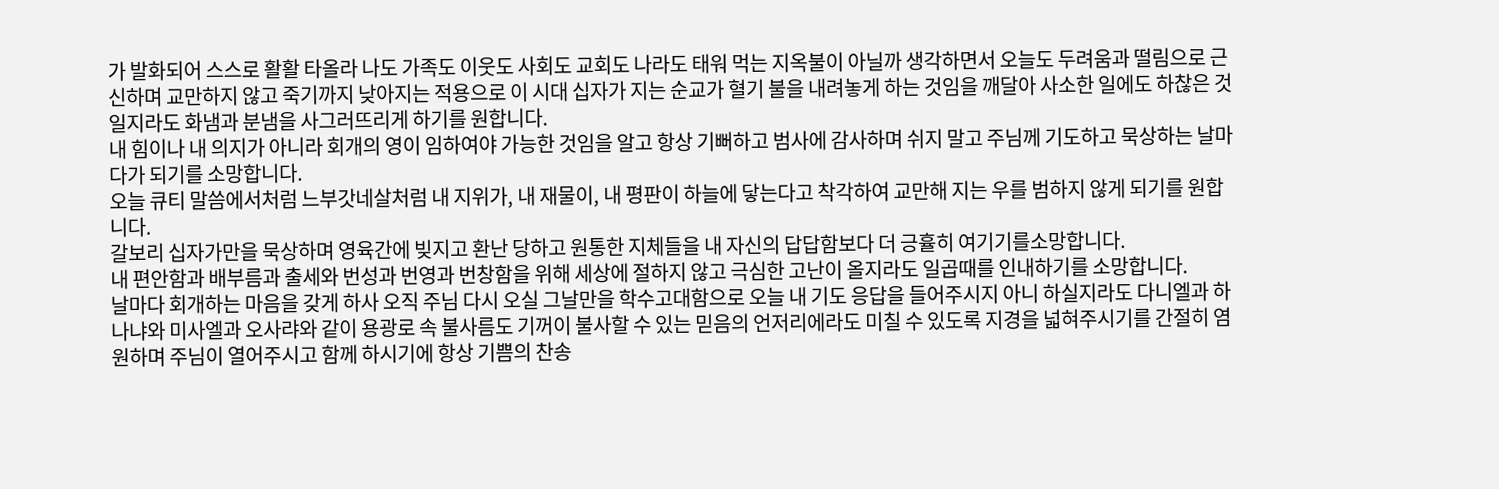가 발화되어 스스로 활활 타올라 나도 가족도 이웃도 사회도 교회도 나라도 태워 먹는 지옥불이 아닐까 생각하면서 오늘도 두려움과 떨림으로 근신하며 교만하지 않고 죽기까지 낮아지는 적용으로 이 시대 십자가 지는 순교가 혈기 불을 내려놓게 하는 것임을 깨달아 사소한 일에도 하찮은 것일지라도 화냄과 분냄을 사그러뜨리게 하기를 원합니다.
내 힘이나 내 의지가 아니라 회개의 영이 임하여야 가능한 것임을 알고 항상 기뻐하고 범사에 감사하며 쉬지 말고 주님께 기도하고 묵상하는 날마다가 되기를 소망합니다.
오늘 큐티 말씀에서처럼 느부갓네살처럼 내 지위가, 내 재물이, 내 평판이 하늘에 닿는다고 착각하여 교만해 지는 우를 범하지 않게 되기를 원합니다.
갈보리 십자가만을 묵상하며 영육간에 빚지고 환난 당하고 원통한 지체들을 내 자신의 답답함보다 더 긍휼히 여기기를소망합니다.
내 편안함과 배부름과 출세와 번성과 번영과 번창함을 위해 세상에 절하지 않고 극심한 고난이 올지라도 일곱때를 인내하기를 소망합니다.
날마다 회개하는 마음을 갖게 하사 오직 주님 다시 오실 그날만을 학수고대함으로 오늘 내 기도 응답을 들어주시지 아니 하실지라도 다니엘과 하나냐와 미사엘과 오사랴와 같이 용광로 속 불사름도 기꺼이 불사할 수 있는 믿음의 언저리에라도 미칠 수 있도록 지경을 넓혀주시기를 간절히 염원하며 주님이 열어주시고 함께 하시기에 항상 기쁨의 찬송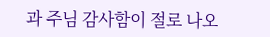과 주님 감사함이 절로 나오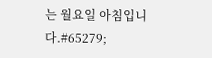는 월요일 아침입니다.#65279;